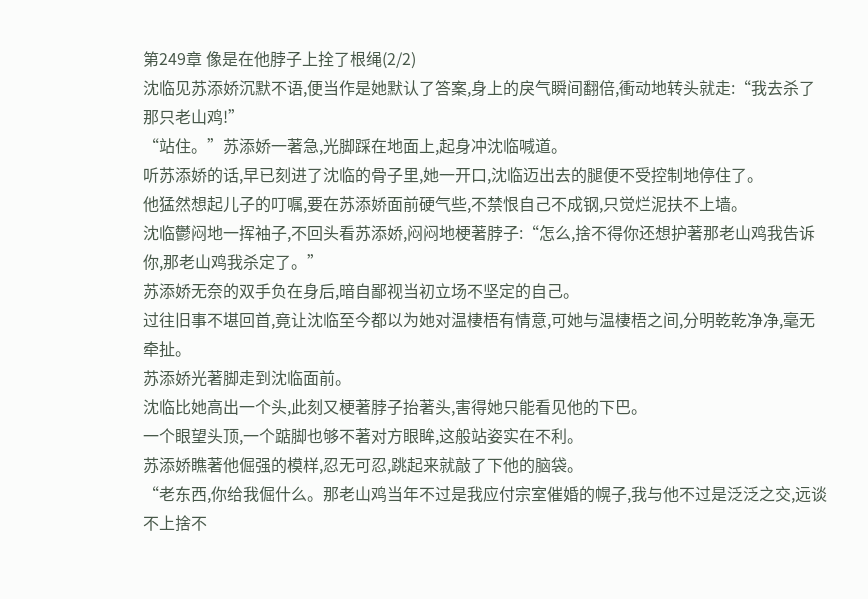第249章 像是在他脖子上拴了根绳(2/2)
沈临见苏添娇沉默不语,便当作是她默认了答案,身上的戾气瞬间翻倍,衝动地转头就走:“我去杀了那只老山鸡!”
“站住。”苏添娇一著急,光脚踩在地面上,起身冲沈临喊道。
听苏添娇的话,早已刻进了沈临的骨子里,她一开口,沈临迈出去的腿便不受控制地停住了。
他猛然想起儿子的叮嘱,要在苏添娇面前硬气些,不禁恨自己不成钢,只觉烂泥扶不上墙。
沈临鬱闷地一挥袖子,不回头看苏添娇,闷闷地梗著脖子:“怎么,捨不得你还想护著那老山鸡我告诉你,那老山鸡我杀定了。”
苏添娇无奈的双手负在身后,暗自鄙视当初立场不坚定的自己。
过往旧事不堪回首,竟让沈临至今都以为她对温棲梧有情意,可她与温棲梧之间,分明乾乾净净,毫无牵扯。
苏添娇光著脚走到沈临面前。
沈临比她高出一个头,此刻又梗著脖子抬著头,害得她只能看见他的下巴。
一个眼望头顶,一个踮脚也够不著对方眼眸,这般站姿实在不利。
苏添娇瞧著他倔强的模样,忍无可忍,跳起来就敲了下他的脑袋。
“老东西,你给我倔什么。那老山鸡当年不过是我应付宗室催婚的幌子,我与他不过是泛泛之交,远谈不上捨不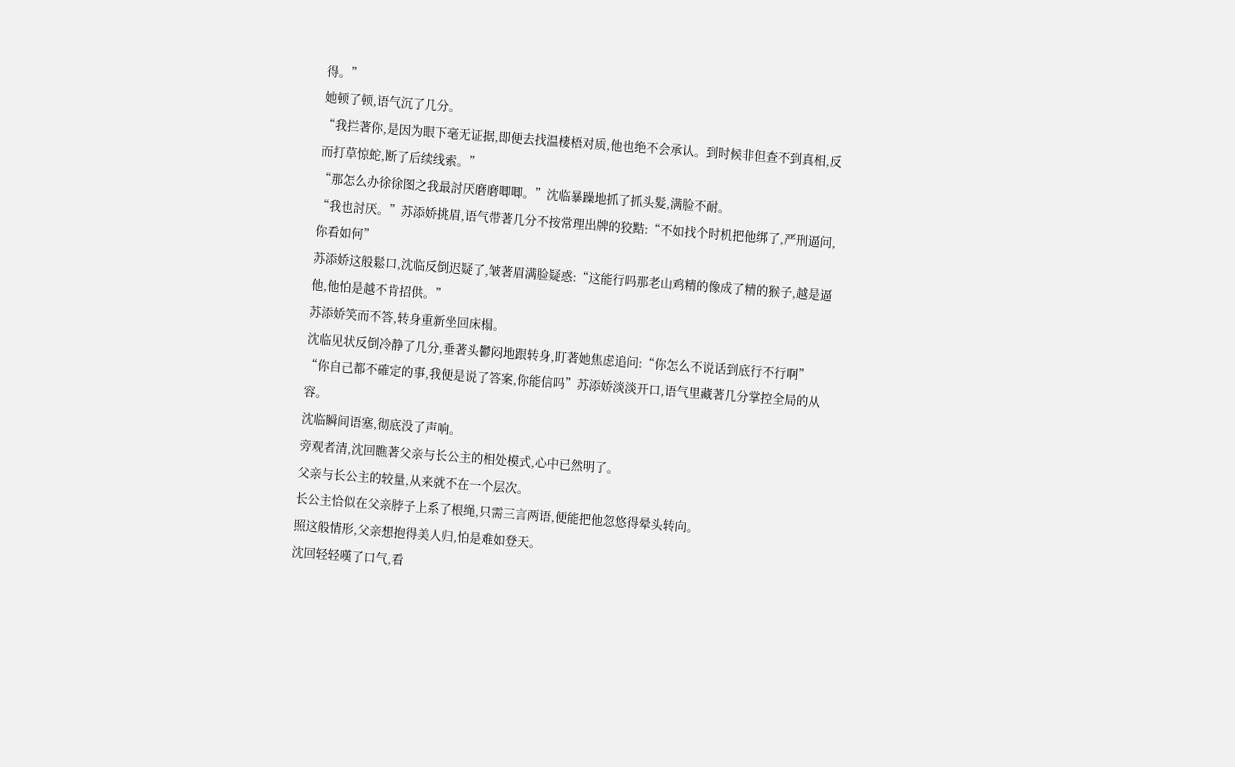得。”
她顿了顿,语气沉了几分。
“我拦著你,是因为眼下毫无证据,即便去找温棲梧对质,他也绝不会承认。到时候非但查不到真相,反而打草惊蛇,断了后续线索。”
“那怎么办徐徐图之我最討厌磨磨唧唧。”沈临暴躁地抓了抓头髮,满脸不耐。
“我也討厌。”苏添娇挑眉,语气带著几分不按常理出牌的狡黠:“不如找个时机把他绑了,严刑逼问,你看如何”
苏添娇这般鬆口,沈临反倒迟疑了,皱著眉满脸疑惑:“这能行吗那老山鸡精的像成了精的猴子,越是逼他,他怕是越不肯招供。”
苏添娇笑而不答,转身重新坐回床榻。
沈临见状反倒冷静了几分,垂著头鬱闷地跟转身,盯著她焦虑追问:“你怎么不说话到底行不行啊”
“你自己都不確定的事,我便是说了答案,你能信吗”苏添娇淡淡开口,语气里藏著几分掌控全局的从容。
沈临瞬间语塞,彻底没了声响。
旁观者清,沈回瞧著父亲与长公主的相处模式,心中已然明了。
父亲与长公主的较量,从来就不在一个层次。
长公主恰似在父亲脖子上系了根绳,只需三言两语,便能把他忽悠得晕头转向。
照这般情形,父亲想抱得美人归,怕是难如登天。
沈回轻轻嘆了口气,看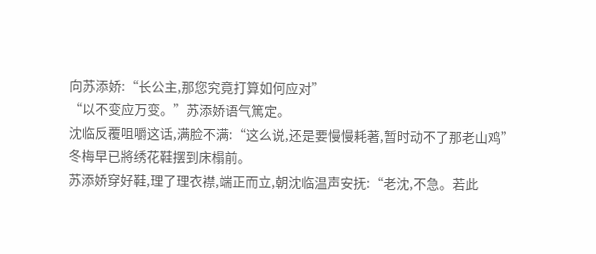向苏添娇:“长公主,那您究竟打算如何应对”
“以不变应万变。”苏添娇语气篤定。
沈临反覆咀嚼这话,满脸不满:“这么说,还是要慢慢耗著,暂时动不了那老山鸡”
冬梅早已將绣花鞋摆到床榻前。
苏添娇穿好鞋,理了理衣襟,端正而立,朝沈临温声安抚:“老沈,不急。若此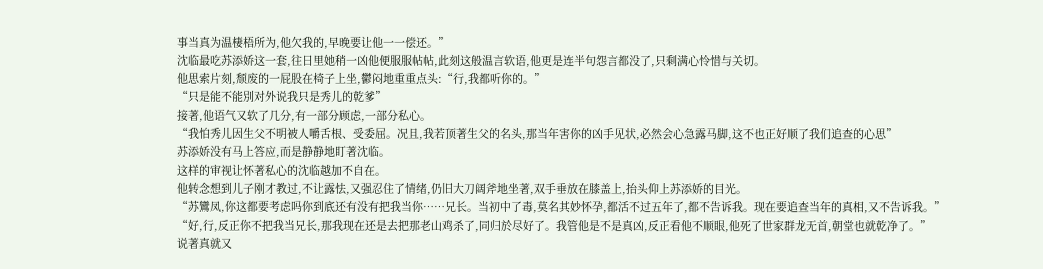事当真为温棲梧所为,他欠我的,早晚要让他一一偿还。”
沈临最吃苏添娇这一套,往日里她稍一凶他便服服帖帖,此刻这般温言软语,他更是连半句怨言都没了,只剩满心怜惜与关切。
他思索片刻,颓废的一屁股在椅子上坐,鬱闷地重重点头:“行,我都听你的。”
“只是能不能別对外说我只是秀儿的乾爹”
接著,他语气又软了几分,有一部分顾虑,一部分私心。
“我怕秀儿因生父不明被人嚼舌根、受委屈。况且,我若顶著生父的名头,那当年害你的凶手见状,必然会心急露马脚,这不也正好顺了我们追查的心思”
苏添娇没有马上答应,而是静静地盯著沈临。
这样的审视让怀著私心的沈临越加不自在。
他转念想到儿子刚才教过,不让露怯,又强忍住了情绪,仍旧大刀阔斧地坐著,双手垂放在膝盖上,抬头仰上苏添娇的目光。
“苏鸞凤,你这都要考虑吗你到底还有没有把我当你……兄长。当初中了毒,莫名其妙怀孕,都活不过五年了,都不告诉我。现在要追查当年的真相,又不告诉我。”
“好,行,反正你不把我当兄长,那我现在还是去把那老山鸡杀了,同归於尽好了。我管他是不是真凶,反正看他不顺眼,他死了世家群龙无首,朝堂也就乾净了。”
说著真就又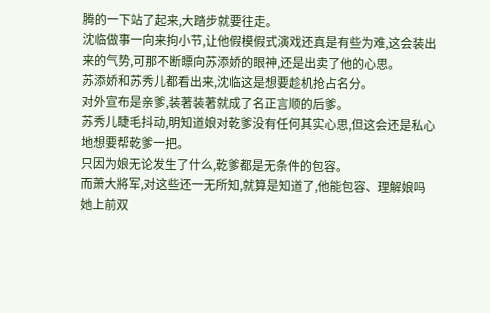腾的一下站了起来,大踏步就要往走。
沈临做事一向来拘小节,让他假模假式演戏还真是有些为难,这会装出来的气势,可那不断瞟向苏添娇的眼神,还是出卖了他的心思。
苏添娇和苏秀儿都看出来,沈临这是想要趁机抢占名分。
对外宣布是亲爹,装著装著就成了名正言顺的后爹。
苏秀儿睫毛抖动,明知道娘对乾爹没有任何其实心思,但这会还是私心地想要帮乾爹一把。
只因为娘无论发生了什么,乾爹都是无条件的包容。
而萧大將军,对这些还一无所知,就算是知道了,他能包容、理解娘吗
她上前双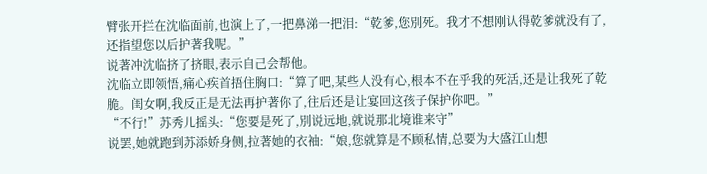臂张开拦在沈临面前,也演上了,一把鼻涕一把泪:“乾爹,您別死。我才不想刚认得乾爹就没有了,还指望您以后护著我呢。”
说著冲沈临挤了挤眼,表示自己会帮他。
沈临立即领悟,痛心疾首捂住胸口:“算了吧,某些人没有心,根本不在乎我的死活,还是让我死了乾脆。闺女啊,我反正是无法再护著你了,往后还是让宴回这孩子保护你吧。”
“不行!”苏秀儿摇头:“您要是死了,別说远地,就说那北境谁来守”
说罢,她就跑到苏添娇身侧,拉著她的衣袖:“娘,您就算是不顾私情,总要为大盛江山想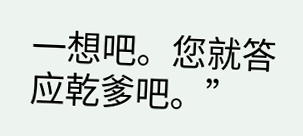一想吧。您就答应乾爹吧。”